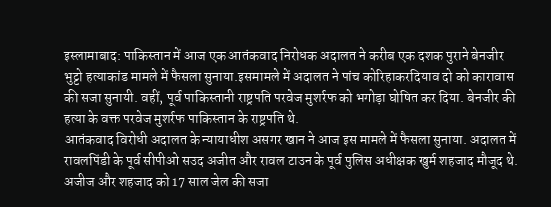इस्लामाबाद: पाकिस्तान में आज एक आतंकवाद निरोधक अदालत ने करीब एक दशक पुराने बेनजीर भुट्टो हत्याकांड मामले में फैसला सुनाया.इसमामले में अदालत ने पांच कोरिहाकरदियाव दो को कारावास की सजा सुनायी. वहीं, पूर्व पाकिस्तानी राष्ट्रपति परवेज मुशर्रफ को भगोड़ा घोषित कर दिया. बेनजीर की हत्या के वक्त परवेज मुशर्रफ पाकिस्तान के राष्ट्रपति थे.
आतंकवाद विरोधी अदालत के न्यायाधीश असगर खान ने आज इस मामले में फैसला सुनाया. अदालत में रावलपिंडी के पूर्व सीपीओ सउद अजीत और रावल टाउन के पूर्व पुलिस अधीक्षक खुर्म शहजाद मौजूद थे. अजीज और शहजाद को 17 साल जेल की सजा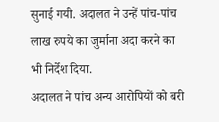सुनाई गयी. अदालत ने उन्हें पांच-पांच लाख रुपये का जुर्माना अदा करने का भी निर्देश दिया.
अदालत ने पांच अन्य आरोपियों को बरी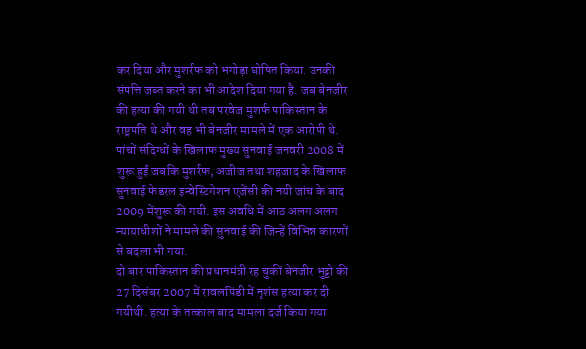कर दिया और मुशर्रफ को भगोड़ा घोषित किया. उनकी संपत्ति जब्त करने का भी आदेश दिया गया है. जब बेनजीर की हत्या की गयी थी तब परवेज मुशर्फ पाकिस्तान के राष्ट्रपति थे और वह भी बेनजीर मामले में एक आरोपी थे. पांचों संदिग्धों के खिलाफ मुख्य सुनवाई जनवरी 2008 में शुरू हुई जबकि मुशर्रफ, अजीज तथा शहजाद के खिलाफ सुनवाई फेडरल इन्वेस्टिगेशन एजेंसी की नयी जांच के बाद 2009 मेंशुरू की गयी. इस अवधि में आठ अलग अलग न्यायाधीशों ने मामले की सुनवाई की जिन्हें विभिन्न कारणों से बदला भी गया.
दो बार पाकिस्तान की प्रधानमंत्री रह चुकीं बेनजीर भुट्टो की 27 दिसंबर 2007 में रावलपिंडी में नृशंस हत्या कर दी गयीथी. हत्या के तत्काल बाद मामला दर्ज किया गया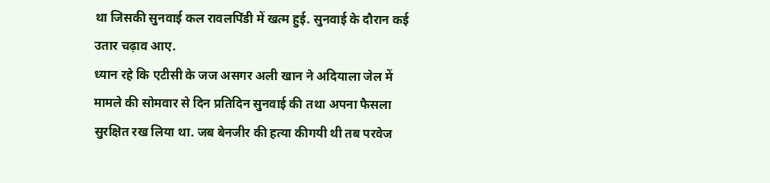था जिसकी सुनवाई कल रावलपिंडी में खत्म हुई. सुनवाई के दौरान कई उतार चढ़ाव आए.
ध्यान रहे कि एटीसी के जज असगर अली खान ने अदियाला जेल में मामले की सोमवार से दिन प्रतिदिन सुनवाई की तथा अपना फैसला सुरक्षित रख लिया था. जब बेनजीर की हत्या कीगयी थी तब परवेज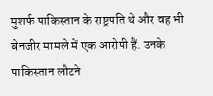मुशर्फ पाकिस्तान के राष्ट्रपति थे और वह भी बेनजीर मामले में एक आरोपी हैं. उनके पाकिस्तान लौटने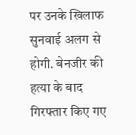पर उनके खिलाफ सुनवाई अलग से होगी. बेनजीर की हत्या के बाद गिरफ्तार किए गए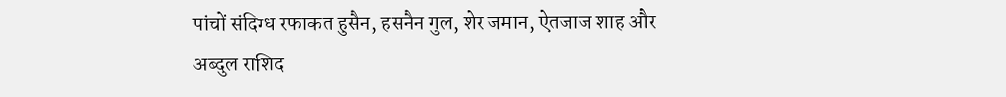पांचों संदिग्ध रफाकत हुसैन, हसनैन गुल, शेर जमान, ऐतजाज शाह और अब्दुल राशिद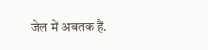जेल में अबतक हैं.